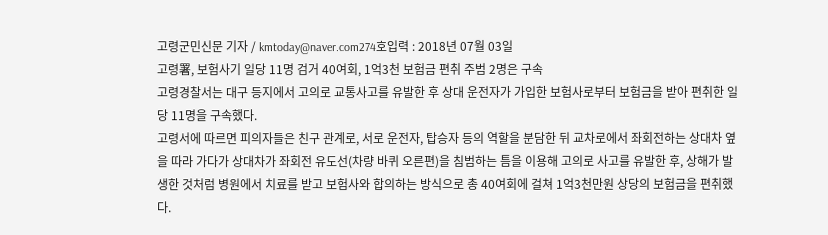고령군민신문 기자 / kmtoday@naver.com274호입력 : 2018년 07월 03일
고령署, 보험사기 일당 11명 검거 40여회, 1억3천 보험금 편취 주범 2명은 구속
고령경찰서는 대구 등지에서 고의로 교통사고를 유발한 후 상대 운전자가 가입한 보험사로부터 보험금을 받아 편취한 일당 11명을 구속했다.
고령서에 따르면 피의자들은 친구 관계로, 서로 운전자, 탑승자 등의 역할을 분담한 뒤 교차로에서 좌회전하는 상대차 옆을 따라 가다가 상대차가 좌회전 유도선(차량 바퀴 오른편)을 침범하는 틈을 이용해 고의로 사고를 유발한 후, 상해가 발생한 것처럼 병원에서 치료를 받고 보험사와 합의하는 방식으로 총 40여회에 걸쳐 1억3천만원 상당의 보험금을 편취했다.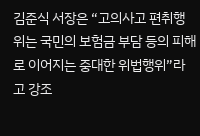김준식 서장은 “고의사고 편취행위는 국민의 보험금 부담 등의 피해로 이어지는 중대한 위법행위”라고 강조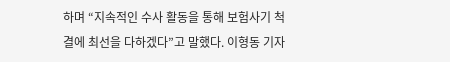하며 “지속적인 수사 활동을 통해 보험사기 척결에 최선을 다하겠다”고 말했다. 이형동 기자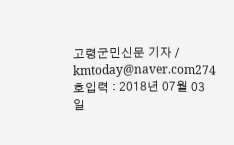고령군민신문 기자 / kmtoday@naver.com274호입력 : 2018년 07월 03일